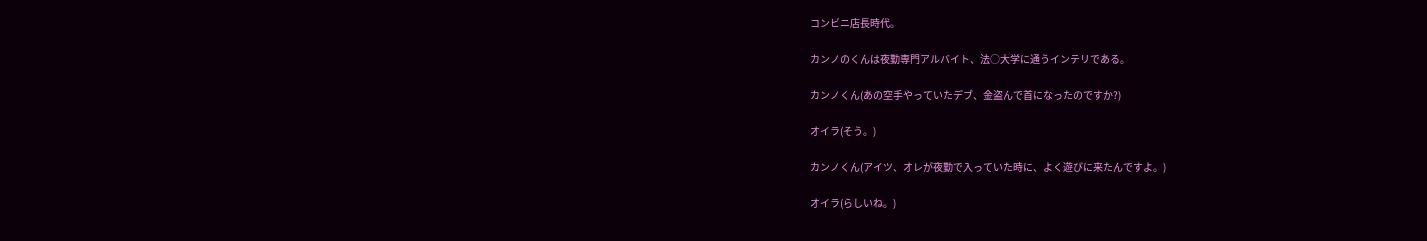コンビニ店長時代。

カンノのくんは夜勤専門アルバイト、法○大学に通うインテリである。

カンノくん(あの空手やっていたデブ、金盗んで首になったのですか?)

オイラ(そう。)

カンノくん(アイツ、オレが夜勤で入っていた時に、よく遊びに来たんですよ。)

オイラ(らしいね。)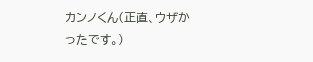カンノくん(正直、ウザかったです。)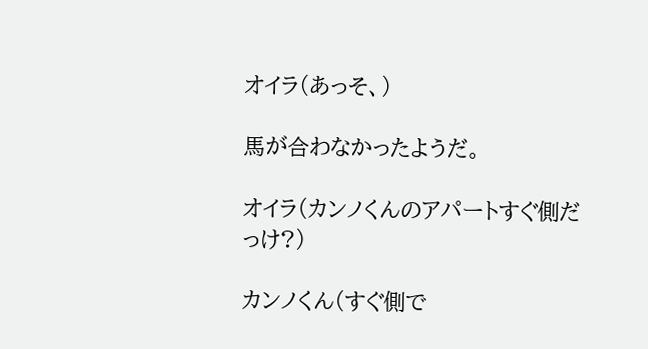オイラ(あっそ、)

馬が合わなかったようだ。

オイラ(カンノくんのアパートすぐ側だっけ?)

カンノくん(すぐ側で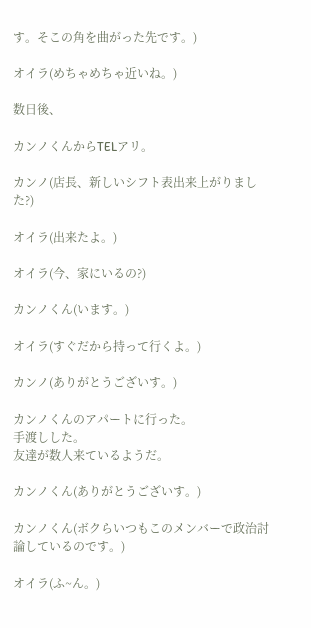す。そこの角を曲がった先です。)

オイラ(めちゃめちゃ近いね。)

数日後、

カンノくんからTELアリ。

カンノ(店長、新しいシフト表出来上がりました?)

オイラ(出来たよ。)

オイラ(今、家にいるの?)

カンノくん(います。)

オイラ(すぐだから持って行くよ。)

カンノ(ありがとうございす。)

カンノくんのアパートに行った。
手渡しした。
友達が数人来ているようだ。

カンノくん(ありがとうございす。)

カンノくん(ボクらいつもこのメンバーで政治討論しているのです。)

オイラ(ふ~ん。)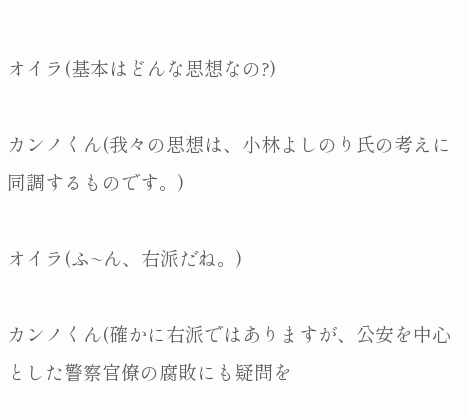オイラ(基本はどんな思想なの?)

カンノくん(我々の思想は、小林よしのり氏の考えに同調するものです。)

オイラ(ふ~ん、右派だね。)

カンノくん(確かに右派ではありますが、公安を中心とした警察官僚の腐敗にも疑問を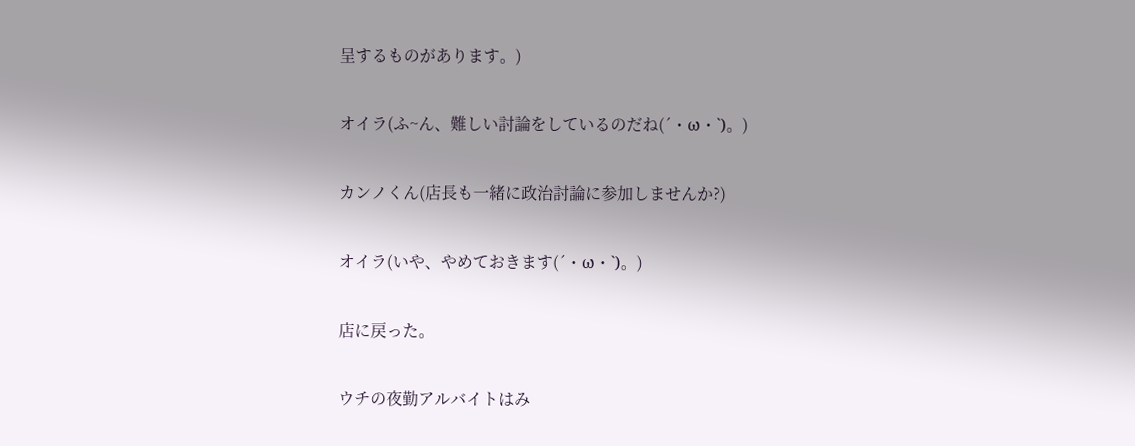呈するものがあります。)

オイラ(ふ~ん、難しい討論をしているのだね(´・ω・`)。)

カンノくん(店長も一緒に政治討論に参加しませんか?)

オイラ(いや、やめておきます(´・ω・`)。)

店に戻った。

ウチの夜勤アルバイトはみ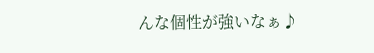んな個性が強いなぁ♪